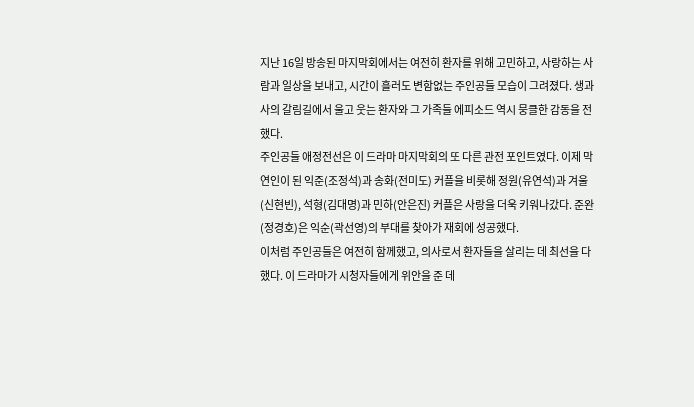지난 16일 방송된 마지막회에서는 여전히 환자를 위해 고민하고, 사랑하는 사람과 일상을 보내고, 시간이 흘러도 변함없는 주인공들 모습이 그려졌다. 생과 사의 갈림길에서 울고 웃는 환자와 그 가족들 에피소드 역시 뭉클한 감동을 전했다.
주인공들 애정전선은 이 드라마 마지막회의 또 다른 관전 포인트였다. 이제 막 연인이 된 익준(조정석)과 송화(전미도) 커플을 비롯해 정원(유연석)과 겨울(신현빈), 석형(김대명)과 민하(안은진) 커플은 사랑을 더욱 키워나갔다. 준완(정경호)은 익순(곽선영)의 부대를 찾아가 재회에 성공했다.
이처럼 주인공들은 여전히 함께했고, 의사로서 환자들을 살리는 데 최선을 다했다. 이 드라마가 시청자들에게 위안을 준 데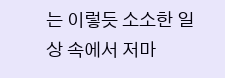는 이렇듯 소소한 일상 속에서 저마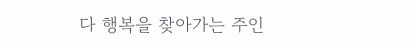다 행복을 찾아가는 주인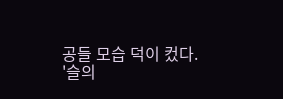공들 모습 덕이 컸다.
'슬의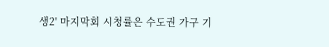생2' 마지막회 시청률은 수도권 가구 기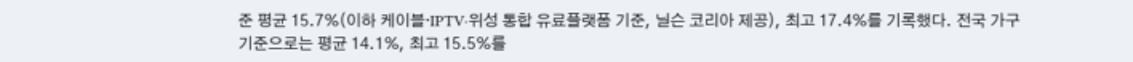준 평균 15.7%(이하 케이블·IPTV·위성 통합 유료플랫폼 기준, 닐슨 코리아 제공), 최고 17.4%를 기록했다. 전국 가구 기준으로는 평균 14.1%, 최고 15.5%를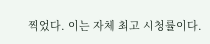찍었다. 이는 자체 최고 시청률이다.